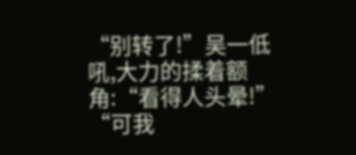“别转了!”吴一低吼,大力的揉着额角:“看得人头晕!”
“可我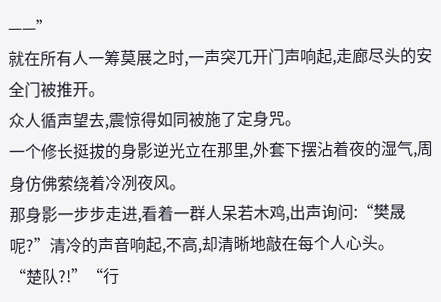——”
就在所有人一筹莫展之时,一声突兀开门声响起,走廊尽头的安全门被推开。
众人循声望去,震惊得如同被施了定身咒。
一个修长挺拔的身影逆光立在那里,外套下摆沾着夜的湿气,周身仿佛萦绕着冷冽夜风。
那身影一步步走进,看着一群人呆若木鸡,出声询问:“樊晟呢?”清冷的声音响起,不高,却清晰地敲在每个人心头。
“楚队?!”“行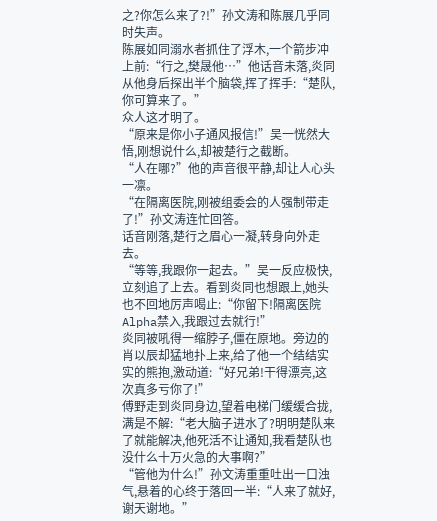之?你怎么来了?!”孙文涛和陈展几乎同时失声。
陈展如同溺水者抓住了浮木,一个箭步冲上前:“行之,樊晟他…”他话音未落,炎同从他身后探出半个脑袋,挥了挥手:“楚队,你可算来了。”
众人这才明了。
“原来是你小子通风报信!”吴一恍然大悟,刚想说什么,却被楚行之截断。
“人在哪?”他的声音很平静,却让人心头一凛。
“在隔离医院,刚被组委会的人强制带走了!”孙文涛连忙回答。
话音刚落,楚行之眉心一凝,转身向外走去。
“等等,我跟你一起去。”吴一反应极快,立刻追了上去。看到炎同也想跟上,她头也不回地厉声喝止:“你留下!隔离医院Alpha禁入,我跟过去就行!”
炎同被吼得一缩脖子,僵在原地。旁边的肖以辰却猛地扑上来,给了他一个结结实实的熊抱,激动道:“好兄弟!干得漂亮,这次真多亏你了!”
傅野走到炎同身边,望着电梯门缓缓合拢,满是不解:“老大脑子进水了?明明楚队来了就能解决,他死活不让通知,我看楚队也没什么十万火急的大事啊?”
“管他为什么!”孙文涛重重吐出一口浊气,悬着的心终于落回一半:“人来了就好,谢天谢地。”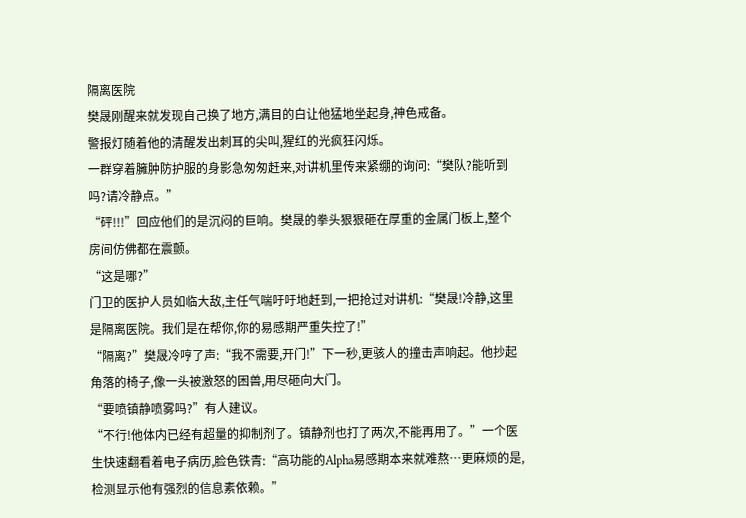隔离医院
樊晟刚醒来就发现自己换了地方,满目的白让他猛地坐起身,神色戒备。
警报灯随着他的清醒发出刺耳的尖叫,猩红的光疯狂闪烁。
一群穿着臃肿防护服的身影急匆匆赶来,对讲机里传来紧绷的询问:“樊队?能听到吗?请冷静点。”
“砰!!!”回应他们的是沉闷的巨响。樊晟的拳头狠狠砸在厚重的金属门板上,整个房间仿佛都在震颤。
“这是哪?”
门卫的医护人员如临大敌,主任气喘吁吁地赶到,一把抢过对讲机:“樊晟!冷静,这里是隔离医院。我们是在帮你,你的易感期严重失控了!”
“隔离?”樊晟冷哼了声:“我不需要,开门!”下一秒,更骇人的撞击声响起。他抄起角落的椅子,像一头被激怒的困兽,用尽砸向大门。
“要喷镇静喷雾吗?”有人建议。
“不行!他体内已经有超量的抑制剂了。镇静剂也打了两次,不能再用了。”一个医生快速翻看着电子病历,脸色铁青:“高功能的Alpha易感期本来就难熬…更麻烦的是,检测显示他有强烈的信息素依赖。”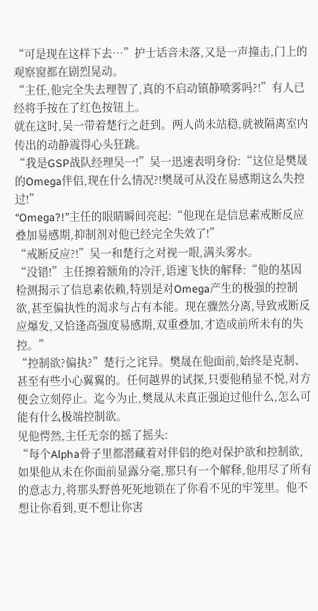“可是现在这样下去…”护士话音未落,又是一声撞击,门上的观察窗都在剧烈晃动。
“主任,他完全失去理智了,真的不启动镇静喷雾吗?!”有人已经将手按在了红色按钮上。
就在这时,吴一带着楚行之赶到。两人尚未站稳,就被隔离室内传出的动静震得心头狂跳。
“我是GSP战队经理吴一!”吴一迅速表明身份:“这位是樊晟的Omega伴侣,现在什么情况?!樊晟可从没在易感期这么失控过!”
“Omega?!”主任的眼睛瞬间亮起:“他现在是信息素戒断反应叠加易感期,抑制剂对他已经完全失效了!”
“戒断反应?!”吴一和楚行之对视一眼,满头雾水。
“没错!”主任擦着额角的冷汗,语速飞快的解释:“他的基因检测揭示了信息素依赖,特别是对Omega产生的极强的控制欲,甚至偏执性的渴求与占有本能。现在骤然分离,导致戒断反应爆发,又恰逢高强度易感期,双重叠加,才造成前所未有的失控。”
“控制欲?偏执?”楚行之诧异。樊晟在他面前,始终是克制、甚至有些小心翼翼的。任何越界的试探,只要他稍显不悦,对方便会立刻停止。迄今为止,樊晟从未真正强迫过他什么,怎么可能有什么极端控制欲。
见他愕然,主任无奈的摇了摇头:
“每个Alpha骨子里都潜藏着对伴侣的绝对保护欲和控制欲,如果他从未在你面前显露分毫,那只有一个解释,他用尽了所有的意志力,将那头野兽死死地锁在了你看不见的牢笼里。他不想让你看到,更不想让你害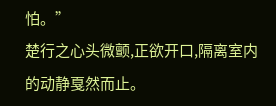怕。”
楚行之心头微颤,正欲开口,隔离室内的动静戛然而止。